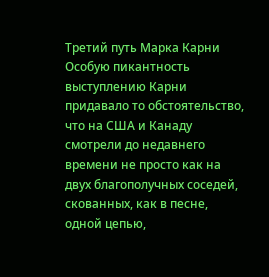Третий путь Марка Карни
Особую пикантность выступлению Карни придавало то обстоятельство, что на США и Канаду смотрели до недавнего времени не просто как на двух благополучных соседей, скованных, как в песне, одной цепью,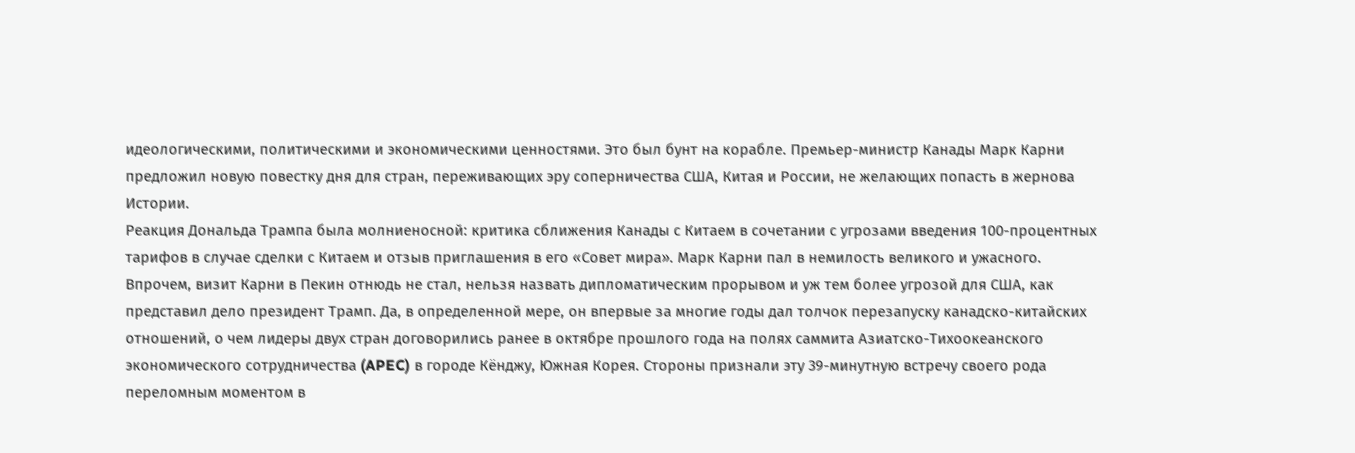идеологическими, политическими и экономическими ценностями. Это был бунт на корабле. Премьер-министр Канады Марк Карни предложил новую повестку дня для стран, переживающих эру соперничества США, Китая и России, не желающих попасть в жернова Истории.
Реакция Дональда Трампа была молниеносной: критика сближения Канады с Китаем в сочетании с угрозами введения 100-процентных тарифов в случае сделки с Китаем и отзыв приглашения в его «Совет мира». Марк Карни пал в немилость великого и ужасного.
Впрочем, визит Карни в Пекин отнюдь не стал, нельзя назвать дипломатическим прорывом и уж тем более угрозой для США, как представил дело президент Трамп. Да, в определенной мере, он впервые за многие годы дал толчок перезапуску канадско-китайских отношений, о чем лидеры двух стран договорились ранее в октябре прошлого года на полях саммита Азиатско-Тихоокеанского экономического сотрудничества (APEC) в городе Кёнджу, Южная Корея. Стороны признали эту 39-минутную встречу своего рода переломным моментом в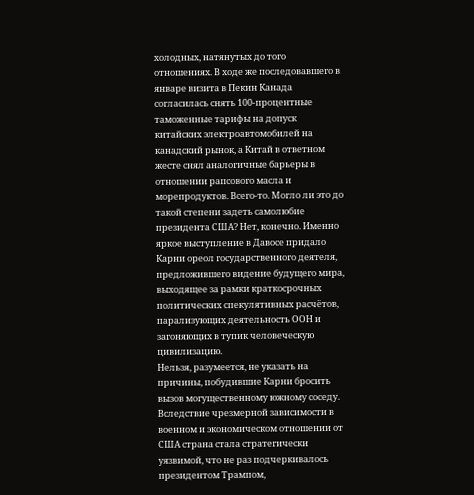холодных, натянутых до того отношениях. В ходе же последовавшего в январе визита в Пекин Канада согласилась снять 100-процентные таможенные тарифы на допуск китайских электроавтомобилей на канадский рынок, а Китай в ответном жесте снял аналогичные барьеры в отношении рапсового масла и морепродуктов. Всего-то. Могло ли это до такой степени задеть самолюбие президента США? Нет, конечно. Именно яркое выступление в Давосе придало Карни ореол государственного деятеля, предложившего видение будущего мира, выходящее за рамки краткосрочных политических спекулятивных расчётов, парализующих деятельность ООН и загоняющих в тупик человеческую цивилизацию.
Нельзя, разумеется, не указать на причины, побудившие Карни бросить вызов могущественному южному соседу. Вследствие чрезмерной зависимости в военном и экономическом отношении от США страна стала стратегически уязвимой, что не раз подчеркивалось президентом Трампом,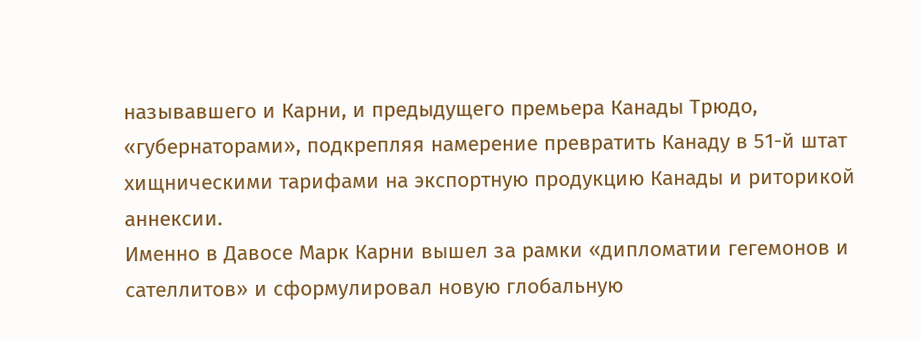называвшего и Карни, и предыдущего премьера Канады Трюдо, «губернаторами», подкрепляя намерение превратить Канаду в 51-й штат хищническими тарифами на экспортную продукцию Канады и риторикой аннексии.
Именно в Давосе Марк Карни вышел за рамки «дипломатии гегемонов и сателлитов» и сформулировал новую глобальную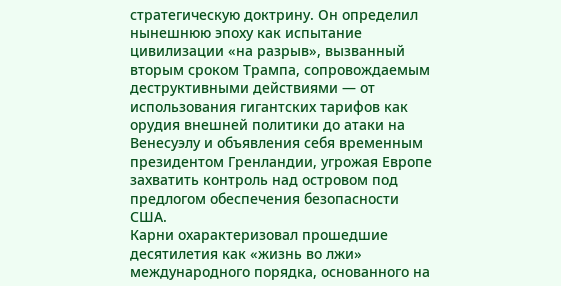стратегическую доктрину. Он определил нынешнюю эпоху как испытание цивилизации «на разрыв», вызванный вторым сроком Трампа, сопровождаемым деструктивными действиями — от использования гигантских тарифов как орудия внешней политики до атаки на Венесуэлу и объявления себя временным президентом Гренландии, угрожая Европе захватить контроль над островом под предлогом обеспечения безопасности США.
Карни охарактеризовал прошедшие десятилетия как «жизнь во лжи» международного порядка, основанного на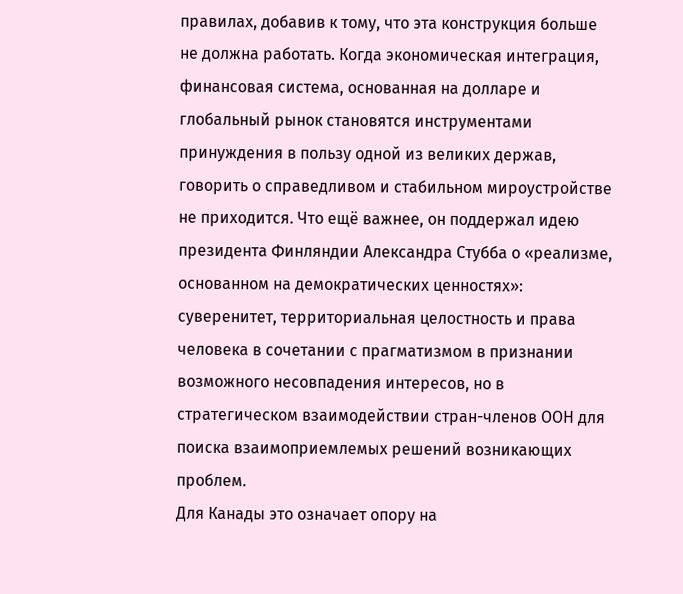правилах, добавив к тому, что эта конструкция больше не должна работать. Когда экономическая интеграция, финансовая система, основанная на долларе и глобальный рынок становятся инструментами принуждения в пользу одной из великих держав, говорить о справедливом и стабильном мироустройстве не приходится. Что ещё важнее, он поддержал идею президента Финляндии Александра Стубба о «реализме, основанном на демократических ценностях»: суверенитет, территориальная целостность и права человека в сочетании с прагматизмом в признании возможного несовпадения интересов, но в стратегическом взаимодействии стран-членов ООН для поиска взаимоприемлемых решений возникающих проблем.
Для Канады это означает опору на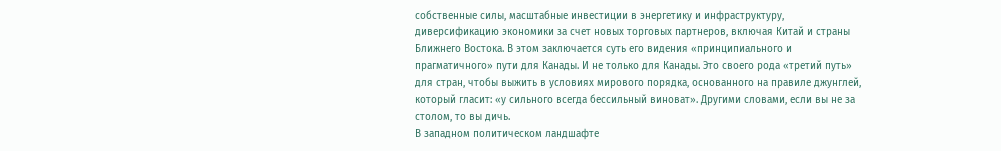собственные силы, масштабные инвестиции в энергетику и инфраструктуру, диверсификацию экономики за счет новых торговых партнеров, включая Китай и страны Ближнего Востока. В этом заключается суть его видения «принципиального и прагматичного» пути для Канады. И не только для Канады. Это своего рода «третий путь» для стран, чтобы выжить в условиях мирового порядка, основанного на правиле джунглей, который гласит: «у сильного всегда бессильный виноват». Другими словами, если вы не за столом, то вы дичь.
В западном политическом ландшафте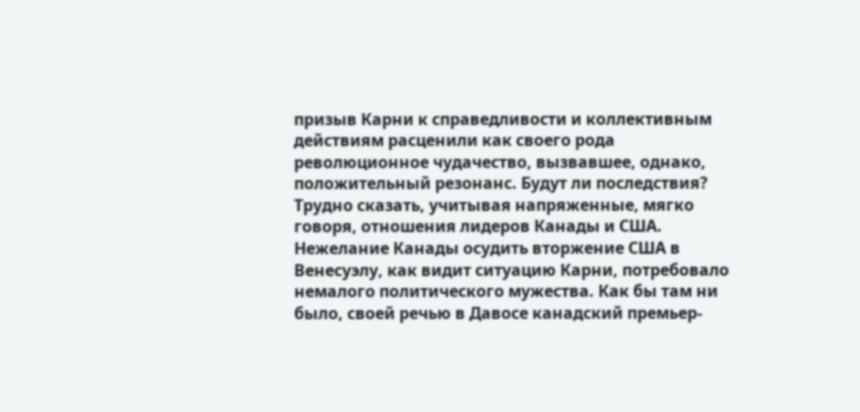призыв Карни к справедливости и коллективным действиям расценили как своего рода революционное чудачество, вызвавшее, однако, положительный резонанс. Будут ли последствия? Трудно сказать, учитывая напряженные, мягко говоря, отношения лидеров Канады и США. Нежелание Канады осудить вторжение США в Венесуэлу, как видит ситуацию Карни, потребовало немалого политического мужества. Как бы там ни было, своей речью в Давосе канадский премьер-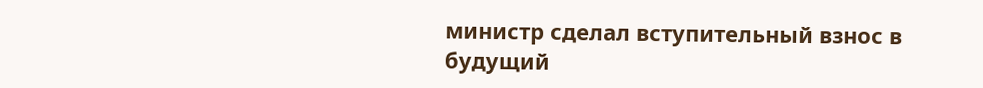министр сделал вступительный взнос в будущий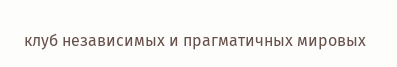клуб независимых и прагматичных мировых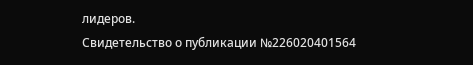лидеров.
Свидетельство о публикации №226020401564